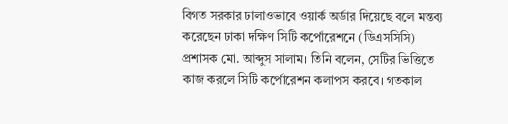বিগত সরকার ঢালাওভাবে ওয়ার্ক অর্ডার দিয়েছে বলে মন্তব্য করেছেন ঢাকা দক্ষিণ সিটি কর্পোরেশনে (ডিএসসিসি) প্রশাসক মো. আব্দুস সালাম। তিনি বলেন, সেটির ভিত্তিতে কাজ করলে সিটি কর্পোরেশন কলাপস করবে। গতকাল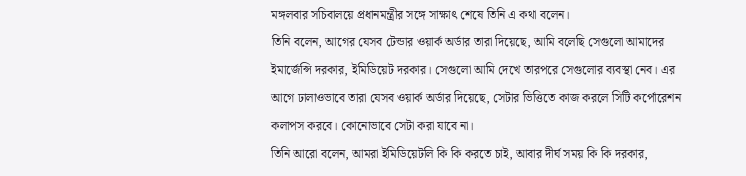মঙ্গলবার সচিবালয়ে প্রধানমন্ত্রীর সঙ্গে সাক্ষাৎ শেষে তিনি এ কথা বলেন।
তিনি বলেন, আগের যেসব টেন্ডার ওয়ার্ক অর্ডার তারা দিয়েছে, আমি বলেছি সেগুলো আমাদের ইমার্জেন্সি দরকার, ইমিডিয়েট দরকার। সেগুলো আমি দেখে তারপরে সেগুলোর ব্যবস্থা নেব। এর আগে ঢালাওভাবে তারা যেসব ওয়ার্ক অর্ডার দিয়েছে, সেটার ভিত্তিতে কাজ করলে সিটি কর্পোরেশন কলাপস করবে। কোনোভাবে সেটা করা যাবে না।
তিনি আরো বলেন, আমরা ইমিডিয়েটলি কি কি করতে চাই, আবার দীর্ঘ সময় কি কি দরকার,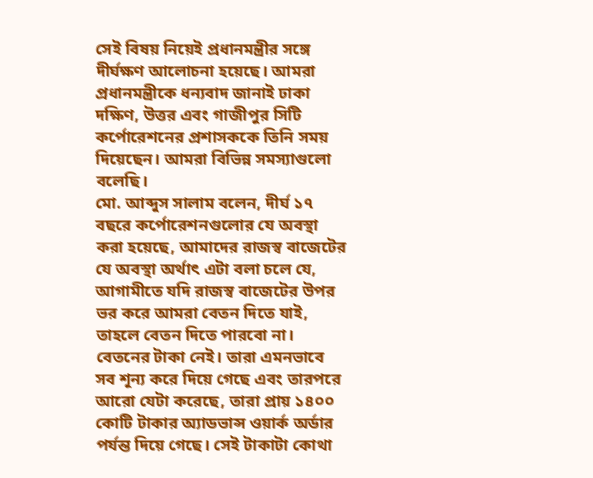সেই বিষয় নিয়েই প্রধানমন্ত্রীর সঙ্গে দীর্ঘক্ষণ আলোচনা হয়েছে। আমরা প্রধানমন্ত্রীকে ধন্যবাদ জানাই ঢাকা দক্ষিণ, উত্তর এবং গাজীপুর সিটি কর্পোরেশনের প্রশাসককে তিনি সময় দিয়েছেন। আমরা বিভিন্ন সমস্যাগুলো বলেছি।
মো. আব্দুস সালাম বলেন, দীর্ঘ ১৭ বছরে কর্পোরেশনগুলোর যে অবস্থা করা হয়েছে, আমাদের রাজস্ব বাজেটের যে অবস্থা অর্থাৎ এটা বলা চলে যে, আগামীতে যদি রাজস্ব বাজেটের উপর ভর করে আমরা বেতন দিতে যাই, তাহলে বেতন দিতে পারবো না। বেতনের টাকা নেই। তারা এমনভাবে সব শূন্য করে দিয়ে গেছে এবং তারপরে আরো যেটা করেছে, তারা প্রায় ১৪০০ কোটি টাকার অ্যাডভান্স ওয়ার্ক অর্ডার পর্যন্ত দিয়ে গেছে। সেই টাকাটা কোথা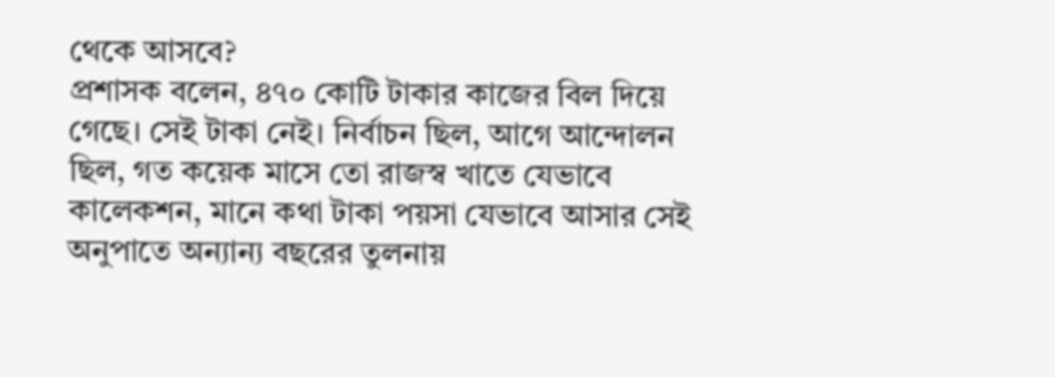থেকে আসবে?
প্রশাসক বলেন, ৪৭০ কোটি টাকার কাজের বিল দিয়ে গেছে। সেই টাকা নেই। নির্বাচন ছিল, আগে আন্দোলন ছিল, গত কয়েক মাসে তো রাজস্ব খাতে যেভাবে কালেকশন, মানে কথা টাকা পয়সা যেভাবে আসার সেই অনুপাতে অন্যান্য বছরের তুলনায়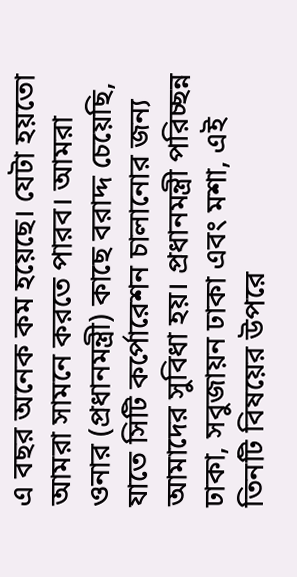এ বছর অনেক কম হয়েছে। যেটা হয়তো আমরা সামনে করতে পারব। আমরা ওনার (প্রধানমন্ত্রী) কাছে বরাদ্দ চেয়েছি, যাতে সিটি কর্পোরেশন চালানোর জন্য আমাদের সুবিধা হয়। প্রধানমন্ত্রী পরিচ্ছন্ন ঢাকা, সবুজায়ন ঢাকা এবং মশা, এই তিনটি বিষয়ের উপরে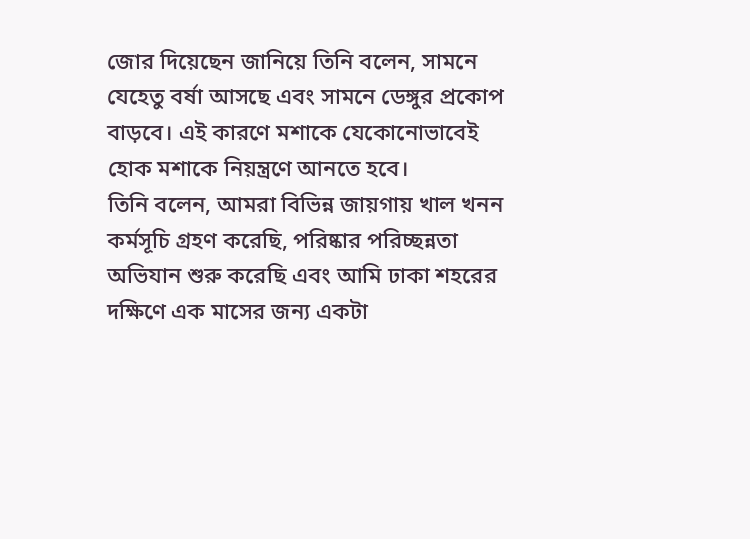জোর দিয়েছেন জানিয়ে তিনি বলেন, সামনে যেহেতু বর্ষা আসছে এবং সামনে ডেঙ্গুর প্রকোপ বাড়বে। এই কারণে মশাকে যেকোনোভাবেই হোক মশাকে নিয়ন্ত্রণে আনতে হবে।
তিনি বলেন, আমরা বিভিন্ন জায়গায় খাল খনন কর্মসূচি গ্রহণ করেছি, পরিষ্কার পরিচ্ছন্নতা অভিযান শুরু করেছি এবং আমি ঢাকা শহরের দক্ষিণে এক মাসের জন্য একটা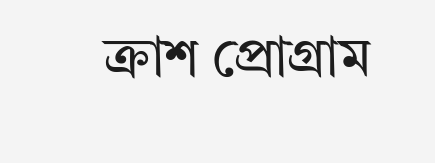ক্রাশ প্রোগ্রাম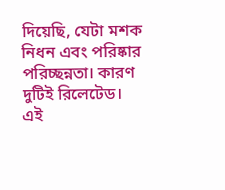দিয়েছি, যেটা মশক নিধন এবং পরিষ্কার পরিচ্ছন্নতা। কারণ দুটিই রিলেটেড। এই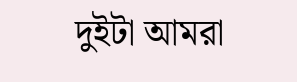দুইটা আমরা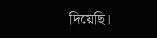দিয়েছি।